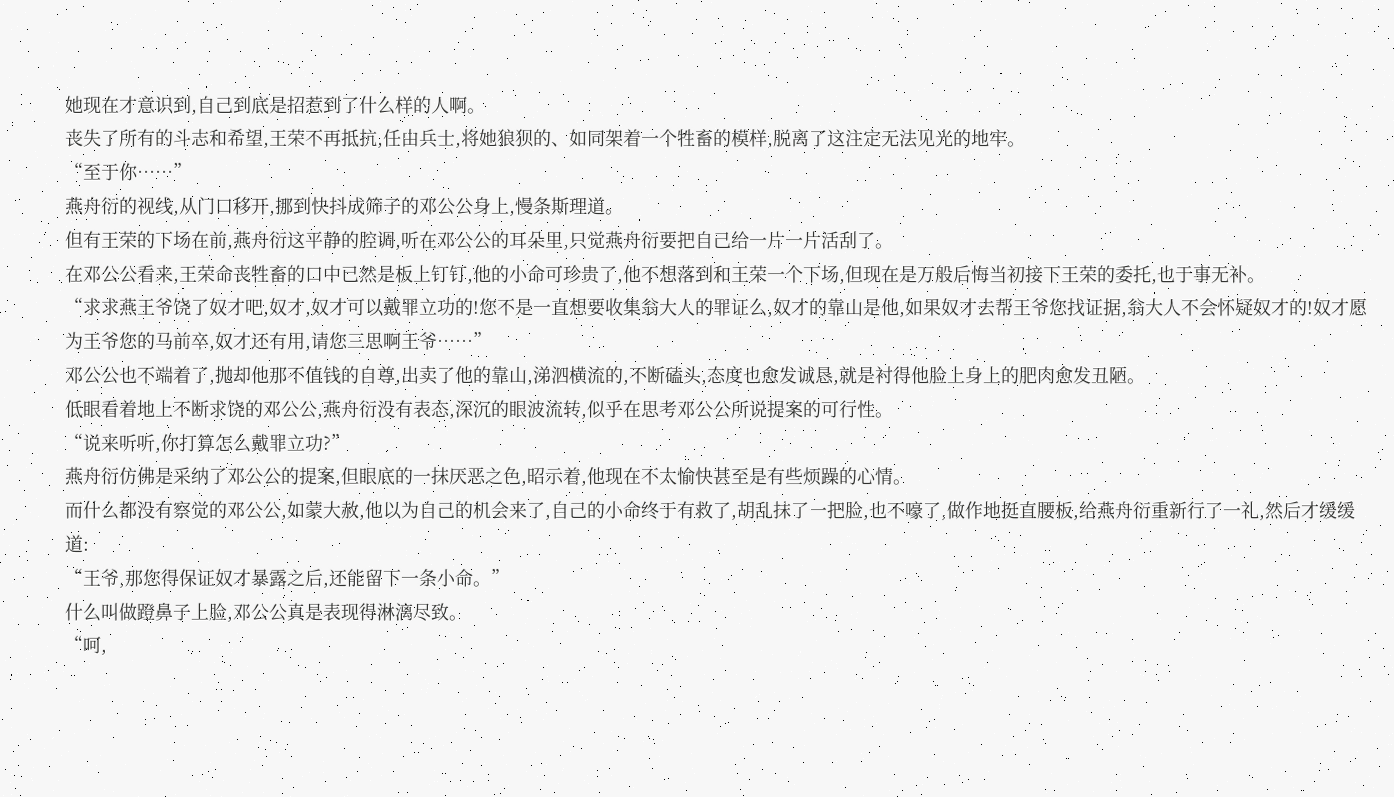她现在才意识到,自己到底是招惹到了什么样的人啊。
丧失了所有的斗志和希望,王荣不再抵抗,任由兵士,将她狼狈的、如同架着一个牲畜的模样,脱离了这注定无法见光的地牢。
“至于你……”
燕舟衍的视线,从门口移开,挪到快抖成筛子的邓公公身上,慢条斯理道。
但有王荣的下场在前,燕舟衍这平静的腔调,听在邓公公的耳朵里,只觉燕舟衍要把自己给一片一片活刮了。
在邓公公看来,王荣命丧牲畜的口中已然是板上钉钉,他的小命可珍贵了,他不想落到和王荣一个下场,但现在是万般后悔当初接下王荣的委托,也于事无补。
“求求燕王爷饶了奴才吧,奴才,奴才可以戴罪立功的!您不是一直想要收集翁大人的罪证么,奴才的靠山是他,如果奴才去帮王爷您找证据,翁大人不会怀疑奴才的!奴才愿为王爷您的马前卒,奴才还有用,请您三思啊王爷……”
邓公公也不端着了,抛却他那不值钱的自尊,出卖了他的靠山,涕泗横流的,不断磕头,态度也愈发诚恳,就是衬得他脸上身上的肥肉愈发丑陋。
低眼看着地上不断求饶的邓公公,燕舟衍没有表态,深沉的眼波流转,似乎在思考邓公公所说提案的可行性。
“说来听听,你打算怎么戴罪立功?”
燕舟衍仿佛是采纳了邓公公的提案,但眼底的一抹厌恶之色,昭示着,他现在不太愉快甚至是有些烦躁的心情。
而什么都没有察觉的邓公公,如蒙大赦,他以为自己的机会来了,自己的小命终于有救了,胡乱抹了一把脸,也不嚎了,做作地挺直腰板,给燕舟衍重新行了一礼,然后才缓缓道:
“王爷,那您得保证奴才暴露之后,还能留下一条小命。”
什么叫做蹬鼻子上脸,邓公公真是表现得淋漓尽致。
“呵,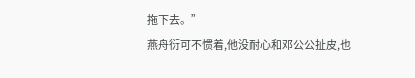拖下去。”
燕舟衍可不惯着,他没耐心和邓公公扯皮,也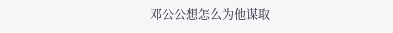邓公公想怎么为他谋取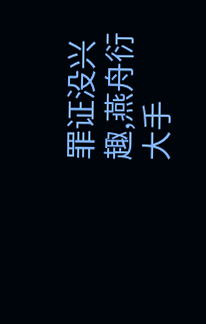罪证没兴趣,燕舟衍大手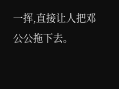一挥,直接让人把邓公公拖下去。